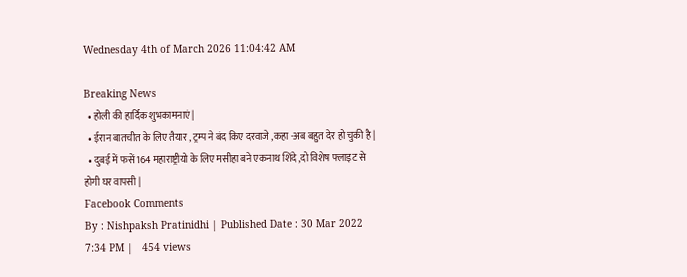Wednesday 4th of March 2026 11:04:42 AM

Breaking News
  • होली की हार्दिक शुभकामनाएं|
  • ईरान बातचीत के लिए तैयार , ट्रम्प ने बंद किए दरवाजे ,कहा -अब बहुत देर हो चुकी है |
  • दुबई में फसें 164 महाराष्ट्रीयो के लिए मसीहा बने एकनाथ शिंदे ,दो विशेष फ्लाइट से होगी घर वापसी |
Facebook Comments
By : Nishpaksh Pratinidhi | Published Date : 30 Mar 2022 7:34 PM |   454 views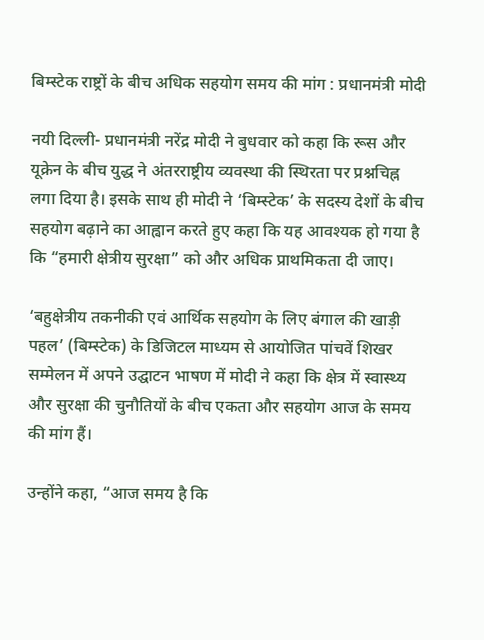बिम्स्टेक राष्ट्रों के बीच अधिक सहयोग समय की मांग : प्रधानमंत्री मोदी

नयी दिल्ली- प्रधानमंत्री नरेंद्र मोदी ने बुधवार को कहा कि रूस और यूक्रेन के बीच युद्ध ने अंतरराष्ट्रीय व्यवस्था की स्थिरता पर प्रश्नचिह्न लगा दिया है। इसके साथ ही मोदी ने ‘बिम्स्टेक’ के सदस्य देशों के बीच सहयोग बढ़ाने का आह्वान करते हुए कहा कि यह आवश्यक हो गया है कि “हमारी क्षेत्रीय सुरक्षा” को और अधिक प्राथमिकता दी जाए।

‘बहुक्षेत्रीय तकनीकी एवं आर्थिक सहयोग के लिए बंगाल की खाड़ी पहल’ (बिम्स्टेक) के डिजिटल माध्यम से आयोजित पांचवें शिखर सम्मेलन में अपने उद्घाटन भाषण में मोदी ने कहा कि क्षेत्र में स्वास्थ्य और सुरक्षा की चुनौतियों के बीच एकता और सहयोग आज के समय की मांग हैं।

उन्होंने कहा, “आज समय है कि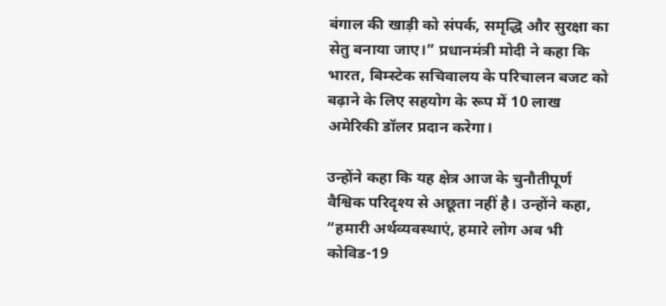बंगाल की खाड़ी को संपर्क, समृद्धि और सुरक्षा का सेतु बनाया जाए।” प्रधानमंत्री मोदी ने कहा कि भारत, बिम्स्टेक सचिवालय के परिचालन बजट को बढ़ाने के लिए सहयोग के रूप में 10 लाख अमेरिकी डॉलर प्रदान करेगा।

उन्होंने कहा कि यह क्षेत्र आज के चुनौतीपूर्ण वैश्विक परिदृश्य से अछूता नहीं है। उन्होंने कहा, “हमारी अर्थव्यवस्थाएं, हमारे लोग अब भी कोविड-19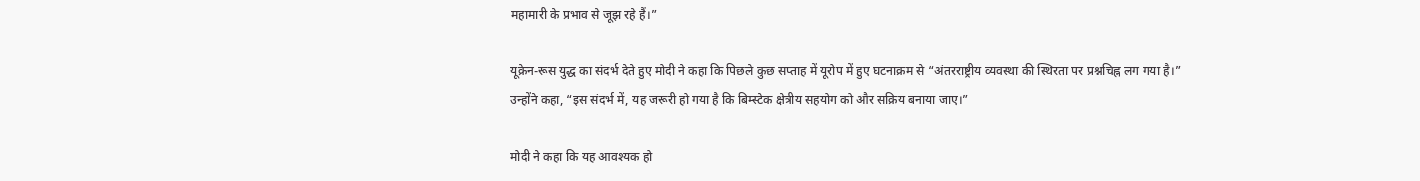महामारी के प्रभाव से जूझ रहे हैं।”

यूक्रेन-रूस युद्ध का संदर्भ देते हुए मोदी ने कहा कि पिछले कुछ सप्ताह में यूरोप में हुए घटनाक्रम से “अंतरराष्ट्रीय व्यवस्था की स्थिरता पर प्रश्नचिह्न लग गया है।” उन्होंने कहा, “इस संदर्भ में, यह जरूरी हो गया है कि बिम्स्टेक क्षेत्रीय सहयोग को और सक्रिय बनाया जाए।”

मोदी ने कहा कि यह आवश्यक हो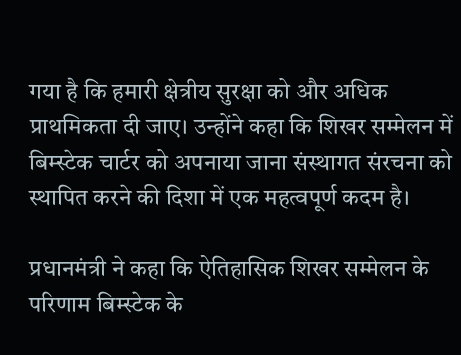गया है कि हमारी क्षेत्रीय सुरक्षा को और अधिक प्राथमिकता दी जाए। उन्होंने कहा कि शिखर सम्मेलन में बिम्स्टेक चार्टर को अपनाया जाना संस्थागत संरचना को स्थापित करने की दिशा में एक महत्वपूर्ण कदम है।

प्रधानमंत्री ने कहा कि ऐतिहासिक शिखर सम्मेलन के परिणाम बिम्स्टेक के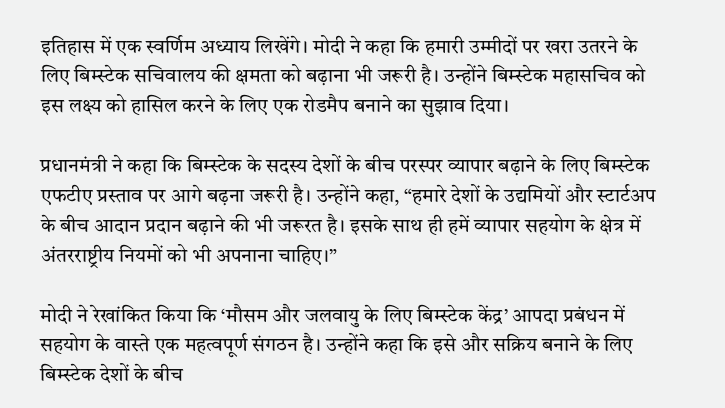इतिहास में एक स्वर्णिम अध्याय लिखेंगे। मोदी ने कहा कि हमारी उम्मीदों पर खरा उतरने के लिए बिम्स्टेक सचिवालय की क्षमता को बढ़ाना भी जरूरी है। उन्होंने बिम्स्टेक महासचिव को इस लक्ष्य को हासिल करने के लिए एक रोडमैप बनाने का सुझाव दिया।

प्रधानमंत्री ने कहा कि बिम्स्टेक के सदस्य देशों के बीच परस्पर व्यापार बढ़ाने के लिए बिम्स्टेक एफटीए प्रस्ताव पर आगे बढ़ना जरूरी है। उन्होंने कहा, “हमारे देशों के उद्यमियों और स्टार्टअप के बीच आदान प्रदान बढ़ाने की भी जरूरत है। इसके साथ ही हमें व्यापार सहयोग के क्षेत्र में अंतरराष्ट्रीय नियमों को भी अपनाना चाहिए।”

मोदी ने रेखांकित किया कि ‘मौसम और जलवायु के लिए बिम्स्टेक केंद्र’ आपदा प्रबंधन में सहयोग के वास्ते एक महत्वपूर्ण संगठन है। उन्होंने कहा कि इसे और सक्रिय बनाने के लिए बिम्स्टेक देशों के बीच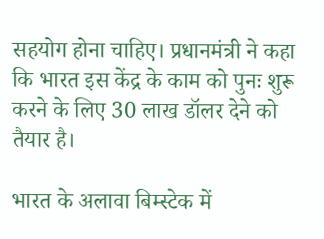सहयोग होना चाहिए। प्रधानमंत्री ने कहा कि भारत इस केंद्र के काम को पुनः शुरू करने के लिए 30 लाख डॉलर देने को तैयार है।

भारत के अलावा बिम्स्टेक में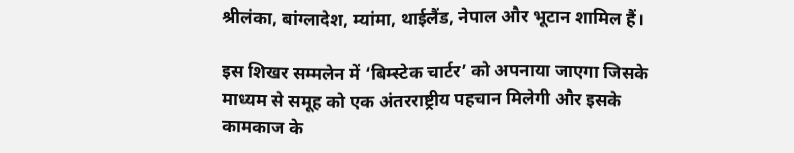श्रीलंका, बांग्लादेश, म्यांमा, थाईलैंड, नेपाल और भूटान शामिल हैं।

इस शिखर सम्मलेन में ‘बिम्स्टेक चार्टर’ को अपनाया जाएगा जिसके माध्यम से समूह को एक अंतरराष्ट्रीय पहचान मिलेगी और इसके कामकाज के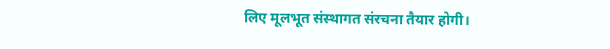लिए मूलभूत संस्थागत संरचना तैयार होगी।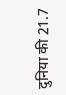दुनिया की 21.7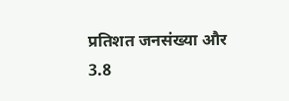प्रतिशत जनसंख्या और 3.8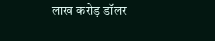लाख करोड़ डॉलर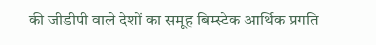की जीडीपी वाले देशों का समूह बिम्स्टेक आर्थिक प्रगति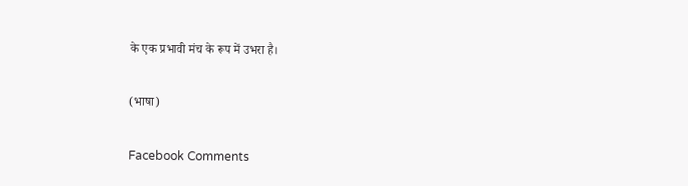के एक प्रभावी मंच के रूप में उभरा है।

(भाषा)

Facebook Comments